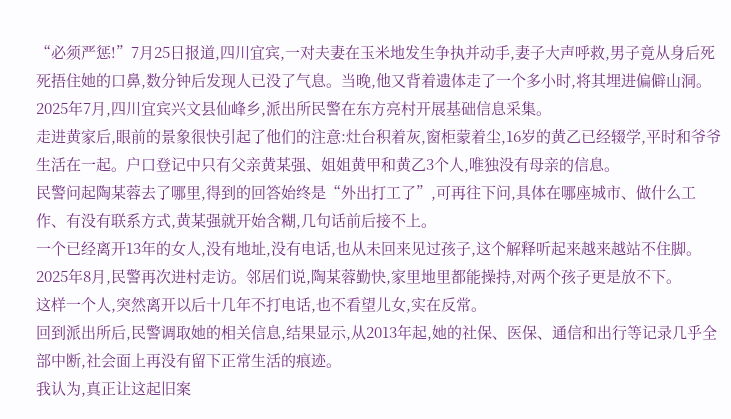“必须严惩!”7月25日报道,四川宜宾,一对夫妻在玉米地发生争执并动手,妻子大声呼救,男子竟从身后死死捂住她的口鼻,数分钟后发现人已没了气息。当晚,他又背着遗体走了一个多小时,将其埋进偏僻山洞。
2025年7月,四川宜宾兴文县仙峰乡,派出所民警在东方亮村开展基础信息采集。
走进黄家后,眼前的景象很快引起了他们的注意:灶台积着灰,窗柜蒙着尘,16岁的黄乙已经辍学,平时和爷爷生活在一起。户口登记中只有父亲黄某强、姐姐黄甲和黄乙3个人,唯独没有母亲的信息。
民警问起陶某蓉去了哪里,得到的回答始终是“外出打工了”,可再往下问,具体在哪座城市、做什么工作、有没有联系方式,黄某强就开始含糊,几句话前后接不上。
一个已经离开13年的女人,没有地址,没有电话,也从未回来见过孩子,这个解释听起来越来越站不住脚。
2025年8月,民警再次进村走访。邻居们说,陶某蓉勤快,家里地里都能操持,对两个孩子更是放不下。
这样一个人,突然离开以后十几年不打电话,也不看望儿女,实在反常。
回到派出所后,民警调取她的相关信息,结果显示,从2013年起,她的社保、医保、通信和出行等记录几乎全部中断,社会面上再没有留下正常生活的痕迹。
我认为,真正让这起旧案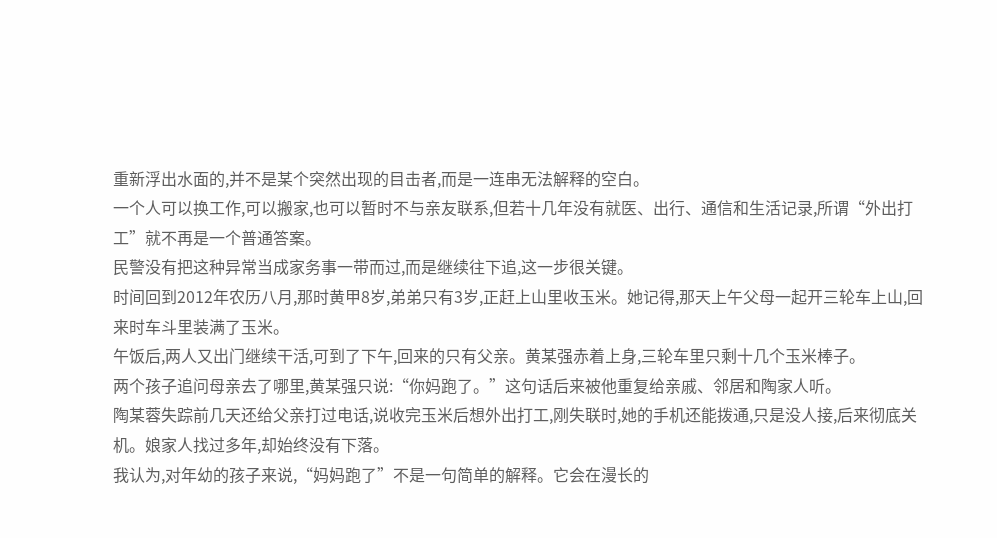重新浮出水面的,并不是某个突然出现的目击者,而是一连串无法解释的空白。
一个人可以换工作,可以搬家,也可以暂时不与亲友联系,但若十几年没有就医、出行、通信和生活记录,所谓“外出打工”就不再是一个普通答案。
民警没有把这种异常当成家务事一带而过,而是继续往下追,这一步很关键。
时间回到2012年农历八月,那时黄甲8岁,弟弟只有3岁,正赶上山里收玉米。她记得,那天上午父母一起开三轮车上山,回来时车斗里装满了玉米。
午饭后,两人又出门继续干活,可到了下午,回来的只有父亲。黄某强赤着上身,三轮车里只剩十几个玉米棒子。
两个孩子追问母亲去了哪里,黄某强只说:“你妈跑了。”这句话后来被他重复给亲戚、邻居和陶家人听。
陶某蓉失踪前几天还给父亲打过电话,说收完玉米后想外出打工,刚失联时,她的手机还能拨通,只是没人接,后来彻底关机。娘家人找过多年,却始终没有下落。
我认为,对年幼的孩子来说,“妈妈跑了”不是一句简单的解释。它会在漫长的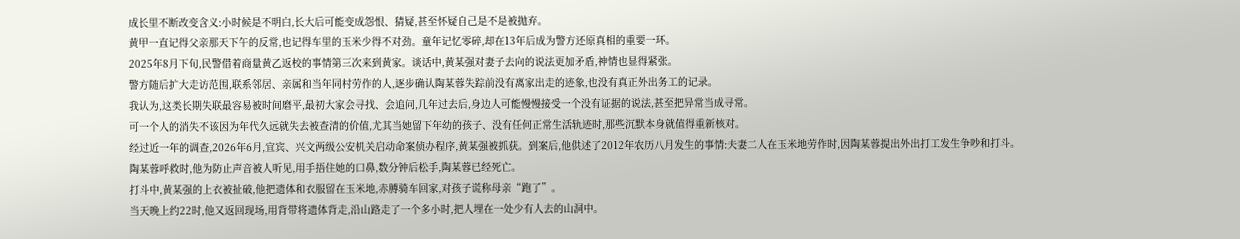成长里不断改变含义:小时候是不明白,长大后可能变成怨恨、猜疑,甚至怀疑自己是不是被抛弃。
黄甲一直记得父亲那天下午的反常,也记得车里的玉米少得不对劲。童年记忆零碎,却在13年后成为警方还原真相的重要一环。
2025年8月下旬,民警借着商量黄乙返校的事情第三次来到黄家。谈话中,黄某强对妻子去向的说法更加矛盾,神情也显得紧张。
警方随后扩大走访范围,联系邻居、亲属和当年同村劳作的人,逐步确认陶某蓉失踪前没有离家出走的迹象,也没有真正外出务工的记录。
我认为,这类长期失联最容易被时间磨平,最初大家会寻找、会追问,几年过去后,身边人可能慢慢接受一个没有证据的说法,甚至把异常当成寻常。
可一个人的消失不该因为年代久远就失去被查清的价值,尤其当她留下年幼的孩子、没有任何正常生活轨迹时,那些沉默本身就值得重新核对。
经过近一年的调查,2026年6月,宜宾、兴文两级公安机关启动命案侦办程序,黄某强被抓获。到案后,他供述了2012年农历八月发生的事情:夫妻二人在玉米地劳作时,因陶某蓉提出外出打工发生争吵和打斗。
陶某蓉呼救时,他为防止声音被人听见,用手捂住她的口鼻,数分钟后松手,陶某蓉已经死亡。
打斗中,黄某强的上衣被扯破,他把遗体和衣服留在玉米地,赤膊骑车回家,对孩子谎称母亲“跑了”。
当天晚上约22时,他又返回现场,用背带将遗体背走,沿山路走了一个多小时,把人埋在一处少有人去的山洞中。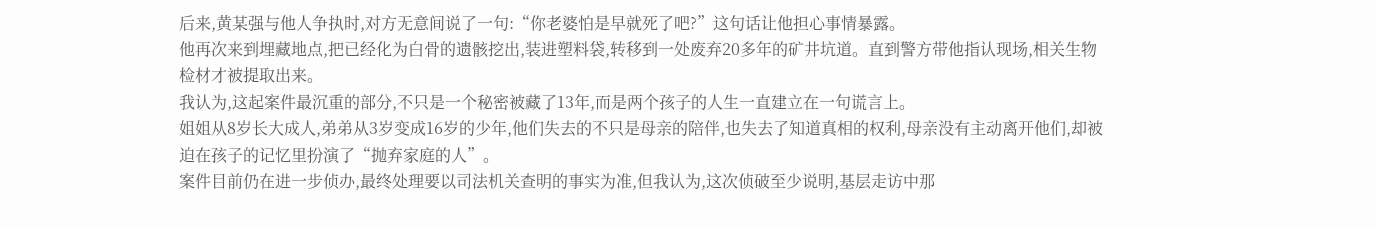后来,黄某强与他人争执时,对方无意间说了一句:“你老婆怕是早就死了吧?”这句话让他担心事情暴露。
他再次来到埋藏地点,把已经化为白骨的遗骸挖出,装进塑料袋,转移到一处废弃20多年的矿井坑道。直到警方带他指认现场,相关生物检材才被提取出来。
我认为,这起案件最沉重的部分,不只是一个秘密被藏了13年,而是两个孩子的人生一直建立在一句谎言上。
姐姐从8岁长大成人,弟弟从3岁变成16岁的少年,他们失去的不只是母亲的陪伴,也失去了知道真相的权利,母亲没有主动离开他们,却被迫在孩子的记忆里扮演了“抛弃家庭的人”。
案件目前仍在进一步侦办,最终处理要以司法机关查明的事实为准,但我认为,这次侦破至少说明,基层走访中那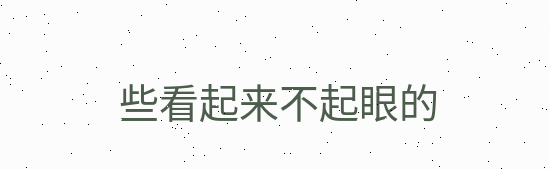些看起来不起眼的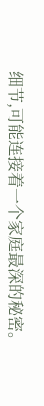细节,可能连接着一个家庭最深的秘密。